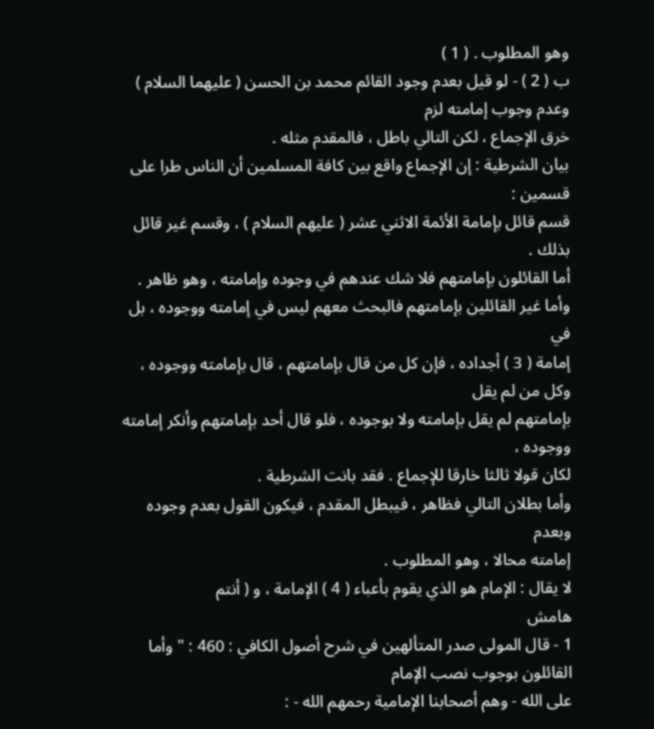وهو المطلوب . ( 1 )
ب ( 2 ) - لو قيل بعدم وجود القائم محمد بن الحسن ( عليهما السلام ) وعدم وجوب إمامته لزم
خرق الإجماع ، لكن التالي باطل ، فالمقدم مثله .
بيان الشرطية : إن الإجماع واقع بين كافة المسلمين أن الناس طرا على قسمين :
قسم قائل بإمامة الأئمة الاثني عشر ( عليهم السلام ) ، وقسم غير قائل بذلك .
أما القائلون بإمامتهم فلا شك عندهم في وجوده وإمامته ، وهو ظاهر .
وأما غير القائلين بإمامتهم فالبحث معهم ليس في إمامته ووجوده ، بل في
إمامة ( 3 ) أجداده ، فإن كل من قال بإمامتهم ، قال بإمامته ووجوده ، وكل من لم يقل
بإمامتهم لم يقل بإمامته ولا بوجوده ، فلو قال أحد بإمامتهم وأنكر إمامته ووجوده ،
لكان قولا ثالثا خارقا للإجماع . فقد بانت الشرطية .
وأما بطلان التالي فظاهر ، فيبطل المقدم ، فيكون القول بعدم وجوده وبعدم
إمامته محالا ، وهو المطلوب .
لا يقال : الإمام هو الذي يقوم بأعباء ( 4 ) الإمامة ، و ( أنتم
هامش
1 - قال المولى صدر المتألهين في شرح أصول الكافي : 460 : " وأما القائلون بوجوب نصب الإمام
على الله - وهم أصحابنا الإمامية رحمهم الله - :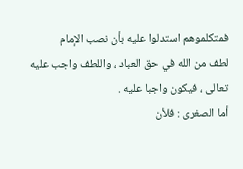فمتكلموهم استدلوا عليه بأن نصب الإمام
لطف من الله في حق العباد ، واللطف واجب عليه تعالى ، فيكون واجبا عليه .
أما الصغرى : فلأن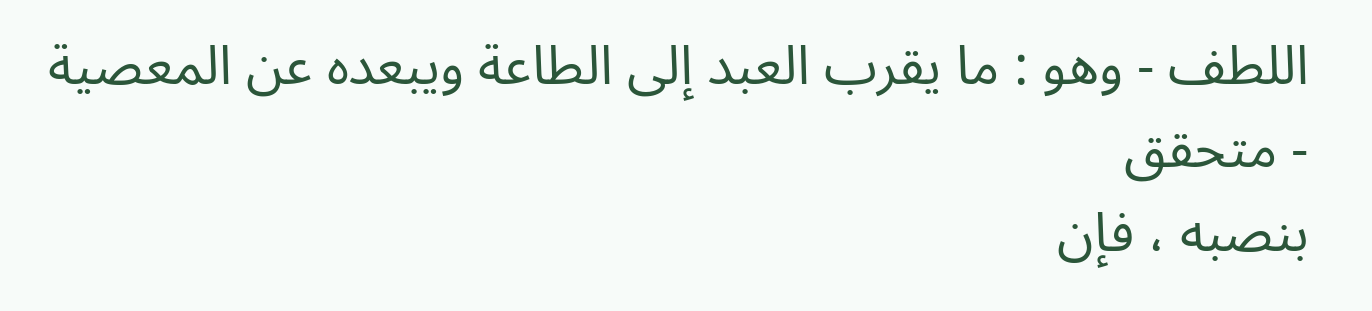اللطف - وهو : ما يقرب العبد إلى الطاعة ويبعده عن المعصية - متحقق
بنصبه ، فإن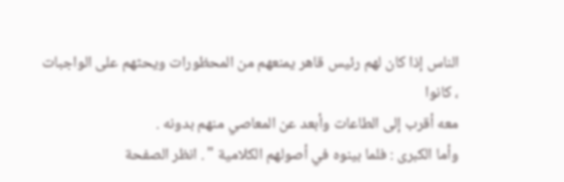الناس إذا كان لهم رئيس قاهر يمنعهم من المحظورات ويحثهم على الواجبات ، كانوا
معه أقرب إلى الطاعات وأبعد عن المعاصي منهم بدونه .
وأما الكبرى : فلما بينوه في أصولهم الكلامية " . انظر الصفحة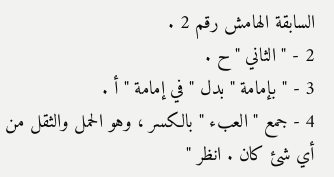السابقة الهامش رقم 2 .
2 - " الثاني " ح .
3 - " بإمامة " بدل " في إمامة " أ .
4 - جمع " العبء " بالكسر ، وهو الحمل والثقل من أي شئ كان . انظر "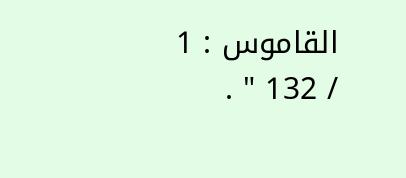القاموس : 1 / 132 " .